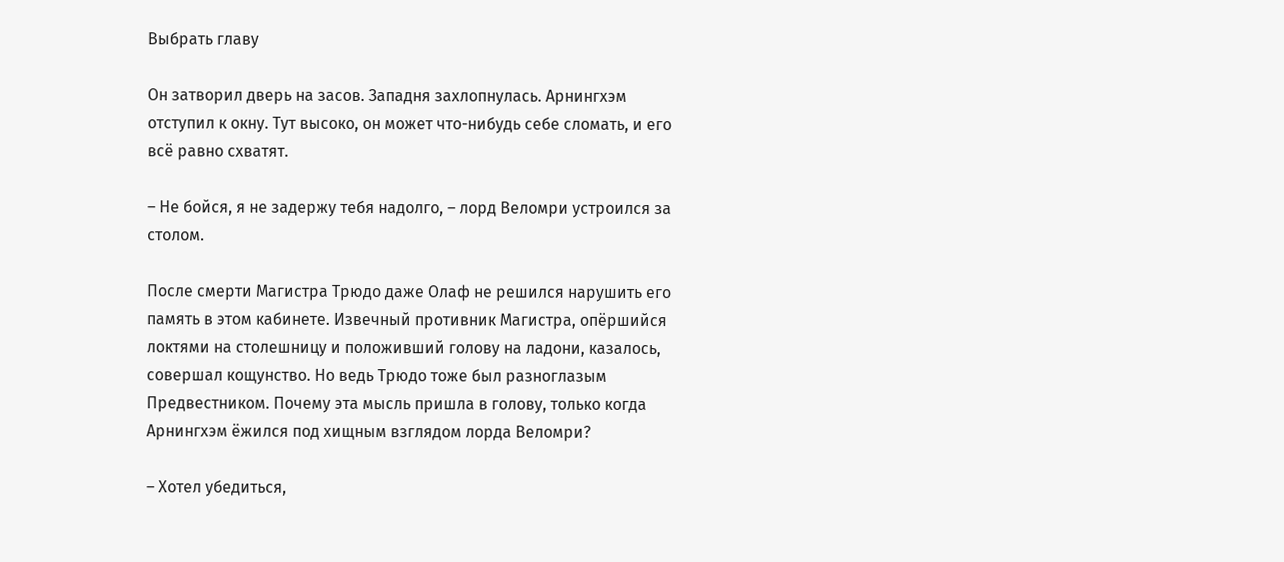Выбрать главу

Он затворил дверь на засов. Западня захлопнулась. Арнингхэм отступил к окну. Тут высоко, он может что-нибудь себе сломать, и его всё равно схватят.

– Не бойся, я не задержу тебя надолго, – лорд Веломри устроился за столом.

После смерти Магистра Трюдо даже Олаф не решился нарушить его память в этом кабинете. Извечный противник Магистра, опёршийся локтями на столешницу и положивший голову на ладони, казалось, совершал кощунство. Но ведь Трюдо тоже был разноглазым Предвестником. Почему эта мысль пришла в голову, только когда Арнингхэм ёжился под хищным взглядом лорда Веломри?

– Хотел убедиться,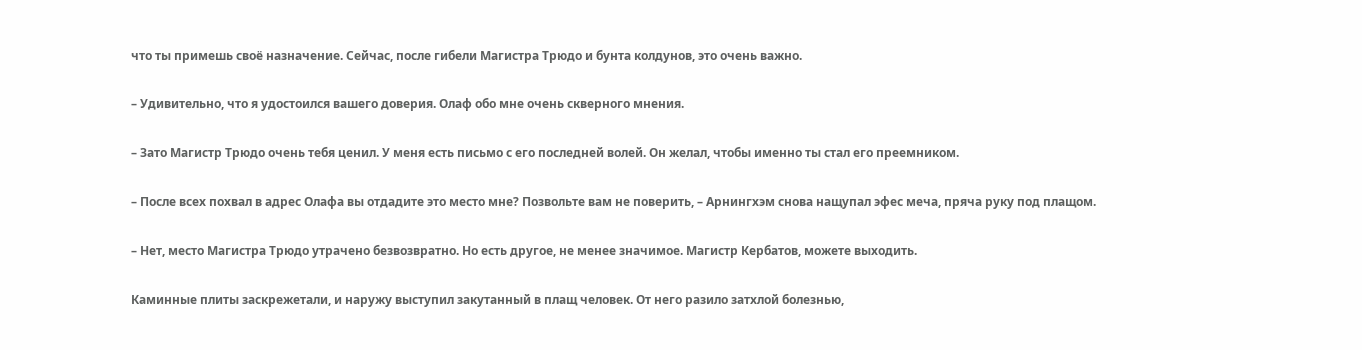что ты примешь своё назначение. Сейчас, после гибели Магистра Трюдо и бунта колдунов, это очень важно.

– Удивительно, что я удостоился вашего доверия. Олаф обо мне очень скверного мнения.

– Зато Магистр Трюдо очень тебя ценил. У меня есть письмо с его последней волей. Он желал, чтобы именно ты стал его преемником.

– После всех похвал в адрес Олафа вы отдадите это место мне? Позвольте вам не поверить, – Арнингхэм снова нащупал эфес меча, пряча руку под плащом.

– Нет, место Магистра Трюдо утрачено безвозвратно. Но есть другое, не менее значимое. Магистр Кербатов, можете выходить.

Каминные плиты заскрежетали, и наружу выступил закутанный в плащ человек. От него разило затхлой болезнью,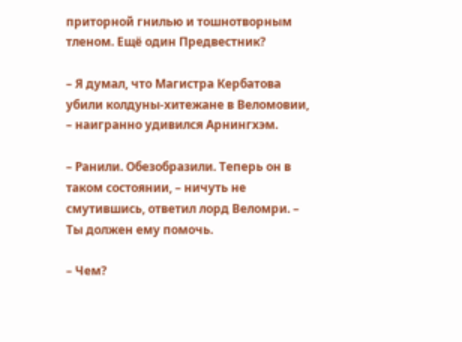приторной гнилью и тошнотворным тленом. Ещё один Предвестник?

– Я думал, что Магистра Кербатова убили колдуны-хитежане в Веломовии, – наигранно удивился Арнингхэм.

– Ранили. Обезобразили. Теперь он в таком состоянии, – ничуть не смутившись, ответил лорд Веломри. – Ты должен ему помочь.

– Чем?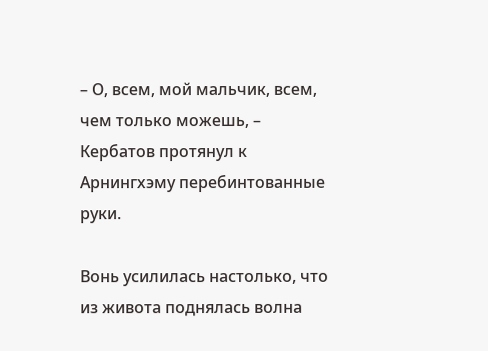– О, всем, мой мальчик, всем, чем только можешь, – Кербатов протянул к Арнингхэму перебинтованные руки.

Вонь усилилась настолько, что из живота поднялась волна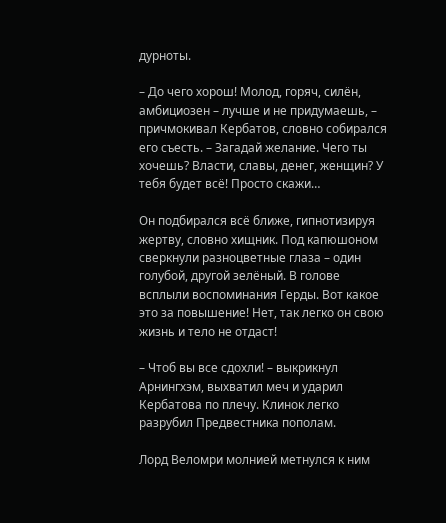дурноты.

– До чего хорош! Молод, горяч, силён, амбициозен – лучше и не придумаешь, – причмокивал Кербатов, словно собирался его съесть. – Загадай желание. Чего ты хочешь? Власти, славы, денег, женщин? У тебя будет всё! Просто скажи…

Он подбирался всё ближе, гипнотизируя жертву, словно хищник. Под капюшоном сверкнули разноцветные глаза – один голубой, другой зелёный. В голове всплыли воспоминания Герды. Вот какое это за повышение! Нет, так легко он свою жизнь и тело не отдаст!

– Чтоб вы все сдохли! – выкрикнул Арнингхэм, выхватил меч и ударил Кербатова по плечу. Клинок легко разрубил Предвестника пополам.

Лорд Веломри молнией метнулся к ним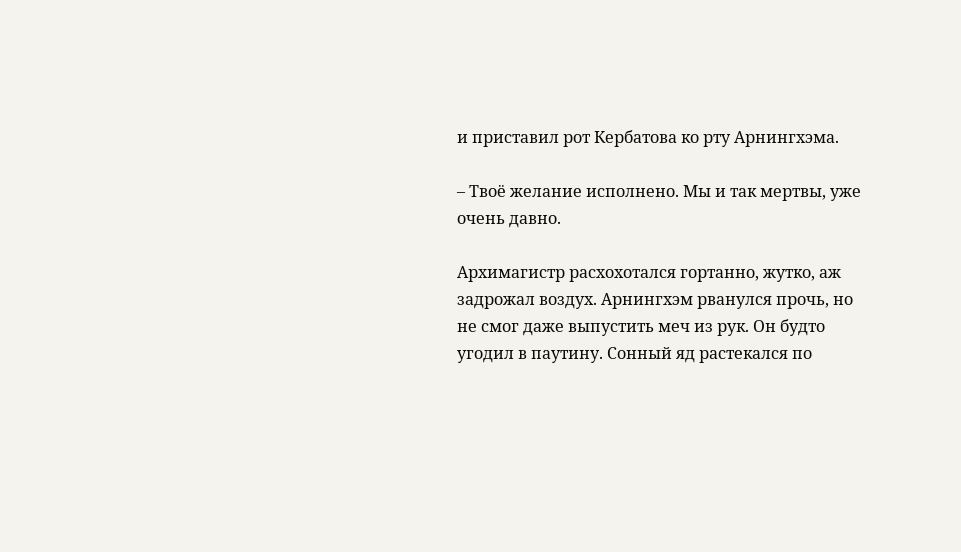и приставил рот Кербатова ко рту Арнингхэма.

– Твоё желание исполнено. Мы и так мертвы, уже очень давно.

Архимагистр расхохотался гортанно, жутко, аж задрожал воздух. Арнингхэм рванулся прочь, но не смог даже выпустить меч из рук. Он будто угодил в паутину. Сонный яд растекался по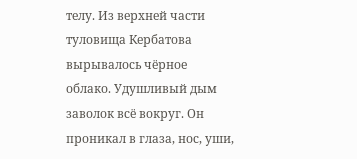телу. Из верхней части туловища Кербатова вырывалось чёрное облако. Удушливый дым заволок всё вокруг. Он проникал в глаза, нос, уши,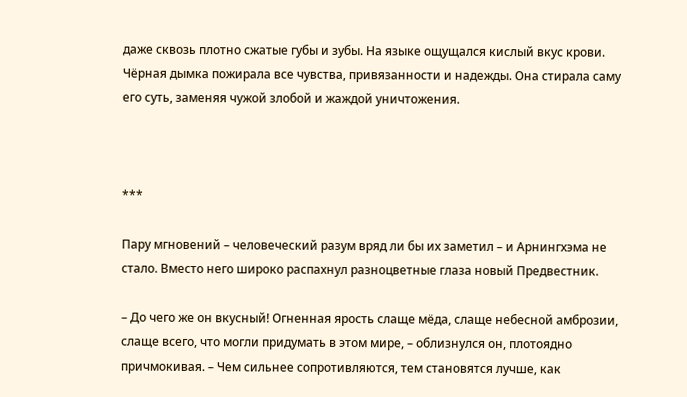даже сквозь плотно сжатые губы и зубы. На языке ощущался кислый вкус крови. Чёрная дымка пожирала все чувства, привязанности и надежды. Она стирала саму его суть, заменяя чужой злобой и жаждой уничтожения.



***

Пару мгновений – человеческий разум вряд ли бы их заметил – и Арнингхэма не стало. Вместо него широко распахнул разноцветные глаза новый Предвестник.

– До чего же он вкусный! Огненная ярость слаще мёда, слаще небесной амброзии, слаще всего, что могли придумать в этом мире, – облизнулся он, плотоядно причмокивая. – Чем сильнее сопротивляются, тем становятся лучше, как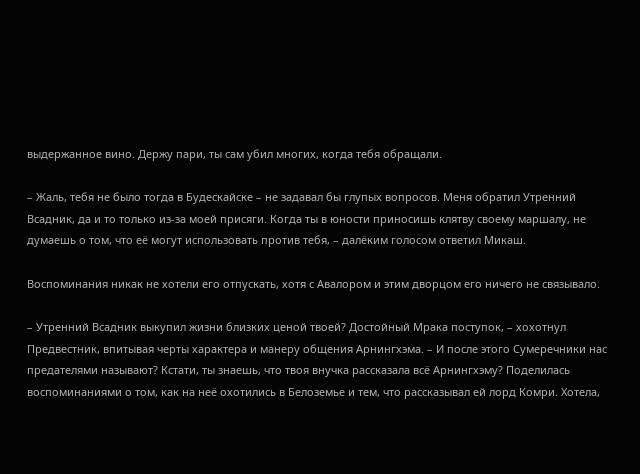выдержанное вино. Держу пари, ты сам убил многих, когда тебя обращали.

– Жаль, тебя не было тогда в Будескайске – не задавал бы глупых вопросов. Меня обратил Утренний Всадник, да и то только из-за моей присяги. Когда ты в юности приносишь клятву своему маршалу, не думаешь о том, что её могут использовать против тебя, – далёким голосом ответил Микаш.

Воспоминания никак не хотели его отпускать, хотя с Авалором и этим дворцом его ничего не связывало.

– Утренний Всадник выкупил жизни близких ценой твоей? Достойный Мрака поступок, – хохотнул Предвестник, впитывая черты характера и манеру общения Арнингхэма. – И после этого Сумеречники нас предателями называют? Кстати, ты знаешь, что твоя внучка рассказала всё Арнингхэму? Поделилась воспоминаниями о том, как на неё охотились в Белоземье и тем, что рассказывал ей лорд Комри. Хотела,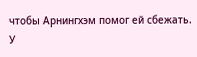чтобы Арнингхэм помог ей сбежать. У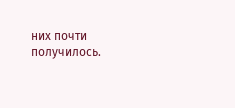них почти получилось.